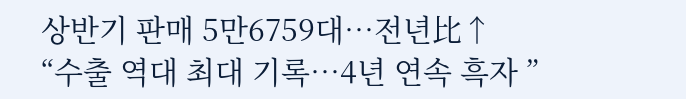상반기 판매 5만6759대…전년比↑
“수출 역대 최대 기록…4년 연속 흑자 ”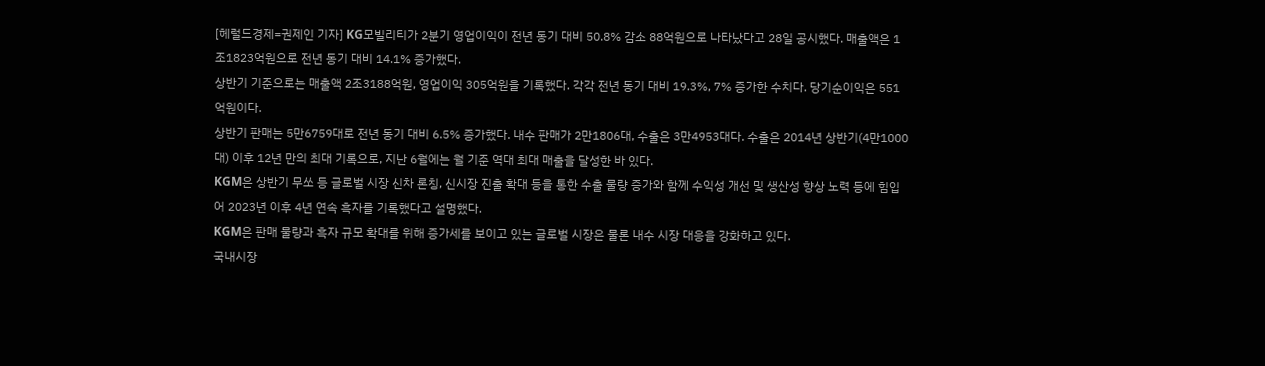[헤럴드경제=권제인 기자] KG모빌리티가 2분기 영업이익이 전년 동기 대비 50.8% 감소 88억원으로 나타났다고 28일 공시했다. 매출액은 1조1823억원으로 전년 동기 대비 14.1% 증가했다.
상반기 기준으로는 매출액 2조3188억원, 영업이익 305억원을 기록했다. 각각 전년 동기 대비 19.3%, 7% 증가한 수치다. 당기순이익은 551억원이다.
상반기 판매는 5만6759대로 전년 동기 대비 6.5% 증가했다. 내수 판매가 2만1806대, 수출은 3만4953대다. 수출은 2014년 상반기(4만1000대) 이후 12년 만의 최대 기록으로, 지난 6월에는 월 기준 역대 최대 매출을 달성한 바 있다.
KGM은 상반기 무쏘 등 글로벌 시장 신차 론칭, 신시장 진출 확대 등을 통한 수출 물량 증가와 함께 수익성 개선 및 생산성 향상 노력 등에 힘입어 2023년 이후 4년 연속 흑자를 기록했다고 설명했다.
KGM은 판매 물량과 흑자 규모 확대를 위해 증가세를 보이고 있는 글로벌 시장은 물론 내수 시장 대응을 강화하고 있다.
국내시장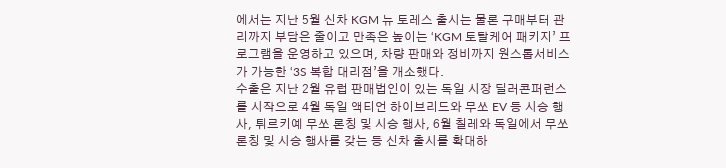에서는 지난 5월 신차 KGM 뉴 토레스 출시는 물론 구매부터 관리까지 부담은 줄이고 만족은 높이는 ‘KGM 토탈케어 패키지’ 프로그램을 운영하고 있으며, 차량 판매와 정비까지 원스톱서비스가 가능한 ‘3S 복합 대리점’을 개소했다.
수출은 지난 2월 유럽 판매법인이 있는 독일 시장 딜러콘퍼런스를 시작으로 4월 독일 액티언 하이브리드와 무쏘 EV 등 시승 행사, 튀르키예 무쏘 론칭 및 시승 행사, 6월 칠레와 독일에서 무쏘 론칭 및 시승 행사를 갖는 등 신차 출시를 확대하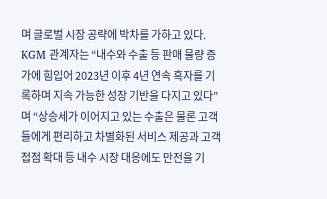며 글로벌 시장 공략에 박차를 가하고 있다.
KGM 관계자는 “내수와 수출 등 판매 물량 증가에 힘입어 2023년 이후 4년 연속 흑자를 기록하며 지속 가능한 성장 기반을 다지고 있다”며 “상승세가 이어지고 있는 수출은 물론 고객들에게 편리하고 차별화된 서비스 제공과 고객 접점 확대 등 내수 시장 대응에도 만전을 기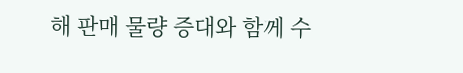해 판매 물량 증대와 함께 수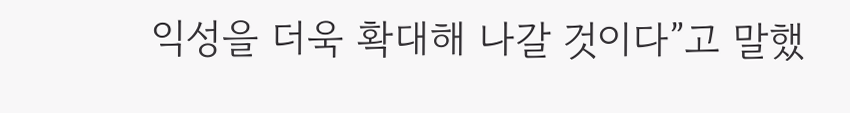익성을 더욱 확대해 나갈 것이다”고 말했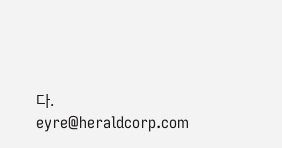다.
eyre@heraldcorp.com